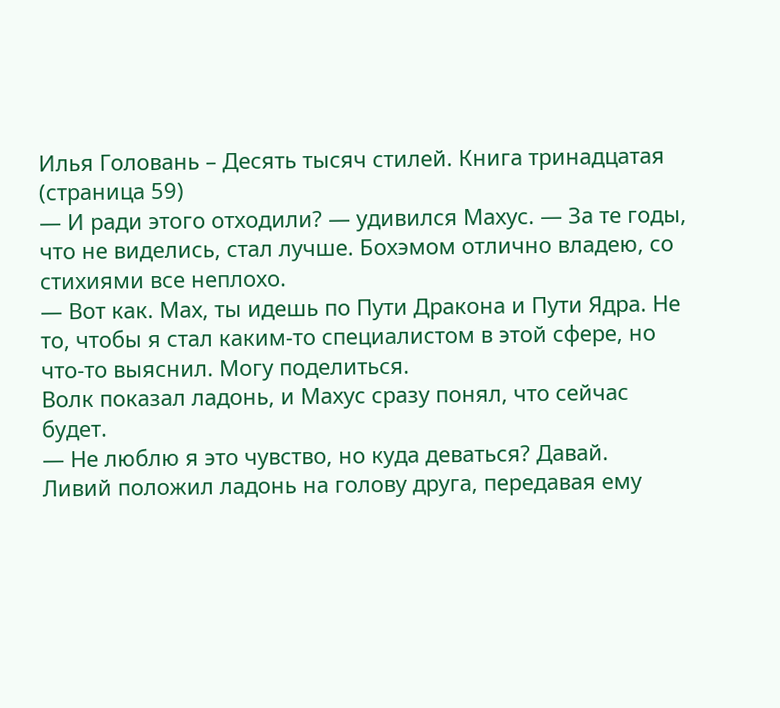Илья Головань – Десять тысяч стилей. Книга тринадцатая (страница 59)
— И ради этого отходили? — удивился Махус. — За те годы, что не виделись, стал лучше. Бохэмом отлично владею, со стихиями все неплохо.
— Вот как. Мах, ты идешь по Пути Дракона и Пути Ядра. Не то, чтобы я стал каким-то специалистом в этой сфере, но что-то выяснил. Могу поделиться.
Волк показал ладонь, и Махус сразу понял, что сейчас будет.
— Не люблю я это чувство, но куда деваться? Давай.
Ливий положил ладонь на голову друга, передавая ему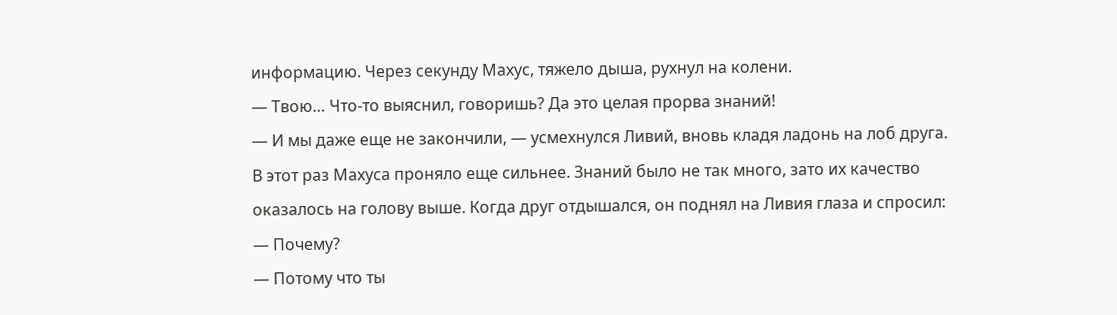информацию. Через секунду Махус, тяжело дыша, рухнул на колени.
— Твою… Что-то выяснил, говоришь? Да это целая прорва знаний!
— И мы даже еще не закончили, — усмехнулся Ливий, вновь кладя ладонь на лоб друга.
В этот раз Махуса проняло еще сильнее. Знаний было не так много, зато их качество оказалось на голову выше. Когда друг отдышался, он поднял на Ливия глаза и спросил:
— Почему?
— Потому что ты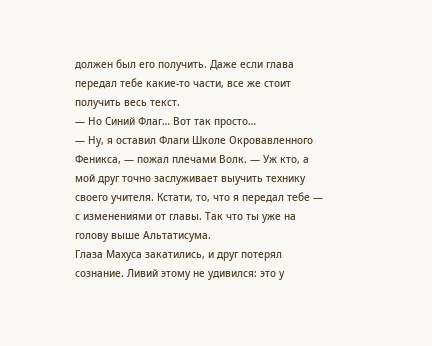должен был его получить. Даже если глава передал тебе какие-то части, все же стоит получить весь текст.
— Но Синий Флаг… Вот так просто…
— Ну, я оставил Флаги Школе Окровавленного Феникса, — пожал плечами Волк. — Уж кто, а мой друг точно заслуживает выучить технику своего учителя. Кстати, то, что я передал тебе — с изменениями от главы. Так что ты уже на голову выше Альтатисума.
Глаза Махуса закатились, и друг потерял сознание. Ливий этому не удивился: это у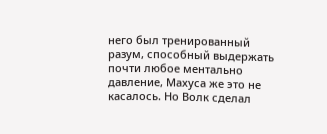него был тренированный разум, способный выдержать почти любое ментально давление, Махуса же это не касалось. Но Волк сделал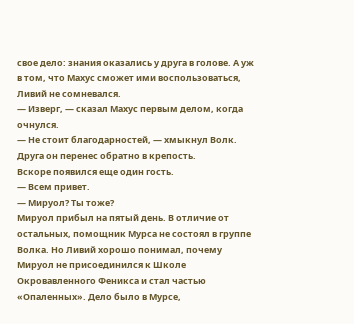свое дело: знания оказались у друга в голове. А уж в том, что Махус сможет ими воспользоваться, Ливий не сомневался.
— Изверг, — сказал Махус первым делом, когда очнулся.
— Не стоит благодарностей, — хмыкнул Волк. Друга он перенес обратно в крепость.
Вскоре появился еще один гость.
— Всем привет.
— Мируол? Ты тоже?
Мируол прибыл на пятый день. В отличие от остальных, помощник Мурса не состоял в группе Волка. Но Ливий хорошо понимал, почему Мируол не присоединился к Школе Окровавленного Феникса и стал частью «Опаленных». Дело было в Мурсе,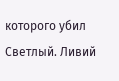которого убил Светлый. Ливий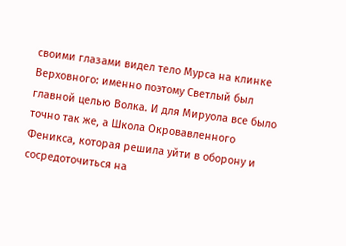своими глазами видел тело Мурса на клинке Верховного: именно поэтому Светлый был главной целью Волка. И для Мируола все было точно так же, а Школа Окровавленного Феникса, которая решила уйти в оборону и сосредоточиться на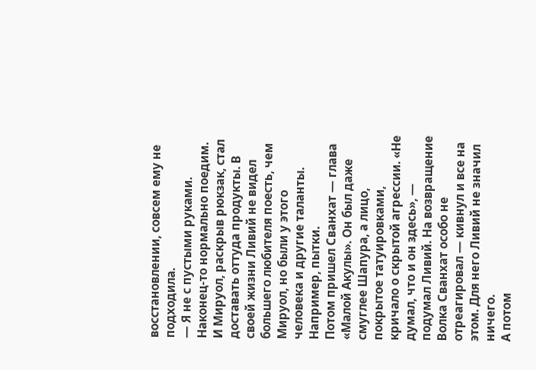восстановлении, совсем ему не подходила.
— Я не с пустыми руками. Наконец-то нормально поедим.
И Мируол, раскрыв рюкзак, стал доставать оттуда продукты. В своей жизни Ливий не видел большего любителя поесть, чем Мируол, но были у этого человека и другие таланты. Например, пытки.
Потом пришел Сванхат — глава «Малой Акулы». Он был даже смуглее Шапура, а лицо, покрытое татуировками, кричало о скрытой агрессии. «Не думал, что и он здесь», — подумал Ливий. На возвращение Волка Сванхат особо не отреагировал — кивнул и все на этом. Для него Ливий не значил ничего.
А потом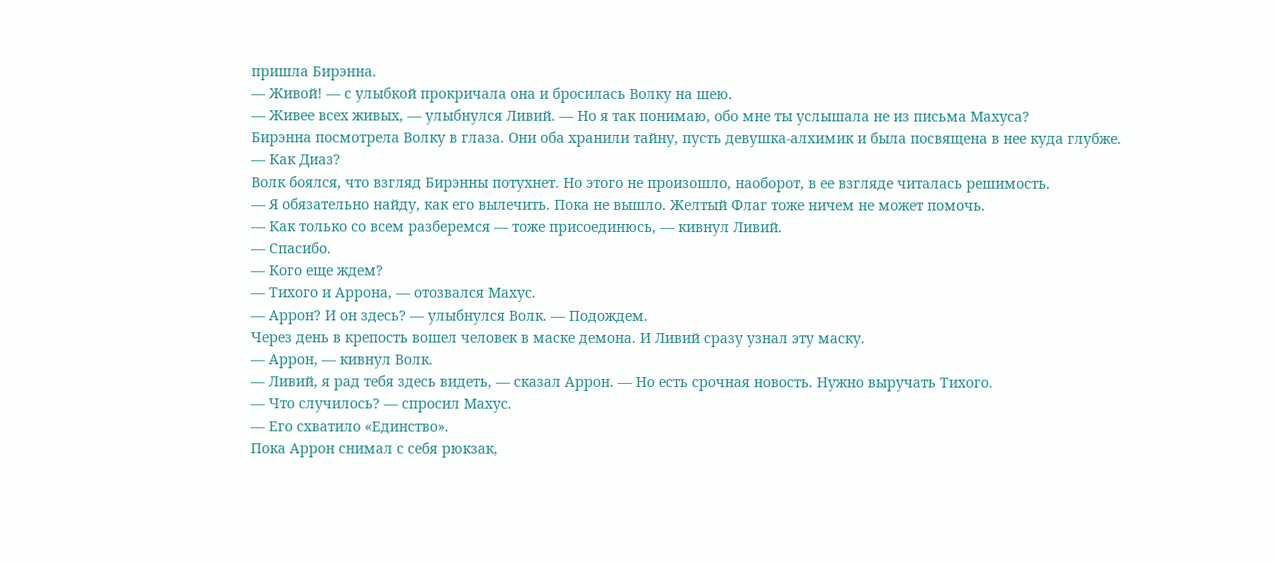пришла Бирэнна.
— Живой! — с улыбкой прокричала она и бросилась Волку на шею.
— Живее всех живых, — улыбнулся Ливий. — Но я так понимаю, обо мне ты услышала не из письма Махуса?
Бирэнна посмотрела Волку в глаза. Они оба хранили тайну, пусть девушка-алхимик и была посвящена в нее куда глубже.
— Как Диаз?
Волк боялся, что взгляд Бирэнны потухнет. Но этого не произошло, наоборот, в ее взгляде читалась решимость.
— Я обязательно найду, как его вылечить. Пока не вышло. Желтый Флаг тоже ничем не может помочь.
— Как только со всем разберемся — тоже присоединюсь, — кивнул Ливий.
— Спасибо.
— Кого еще ждем?
— Тихого и Аррона, — отозвался Махус.
— Аррон? И он здесь? — улыбнулся Волк. — Подождем.
Через день в крепость вошел человек в маске демона. И Ливий сразу узнал эту маску.
— Аррон, — кивнул Волк.
— Ливий, я рад тебя здесь видеть, — сказал Аррон. — Но есть срочная новость. Нужно выручать Тихого.
— Что случилось? — спросил Махус.
— Его схватило «Единство».
Пока Аррон снимал с себя рюкзак,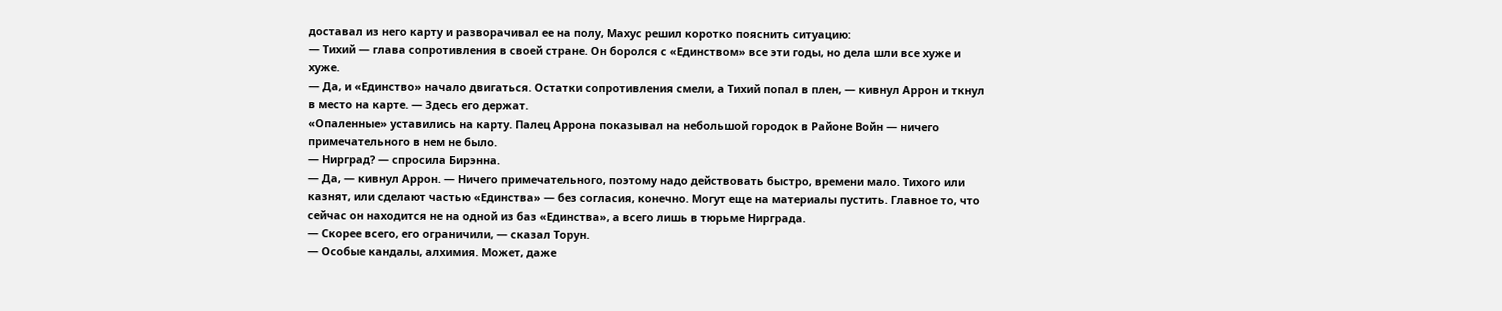доставал из него карту и разворачивал ее на полу, Махус решил коротко пояснить ситуацию:
— Тихий — глава сопротивления в своей стране. Он боролся с «Единством» все эти годы, но дела шли все хуже и хуже.
— Да, и «Единство» начало двигаться. Остатки сопротивления смели, а Тихий попал в плен, — кивнул Аррон и ткнул в место на карте. — Здесь его держат.
«Опаленные» уставились на карту. Палец Аррона показывал на небольшой городок в Районе Войн — ничего примечательного в нем не было.
— Нирград? — спросила Бирэнна.
— Да, — кивнул Аррон. — Ничего примечательного, поэтому надо действовать быстро, времени мало. Тихого или казнят, или сделают частью «Единства» — без согласия, конечно. Могут еще на материалы пустить. Главное то, что сейчас он находится не на одной из баз «Единства», а всего лишь в тюрьме Нирграда.
— Скорее всего, его ограничили, — сказал Торун.
— Особые кандалы, алхимия. Может, даже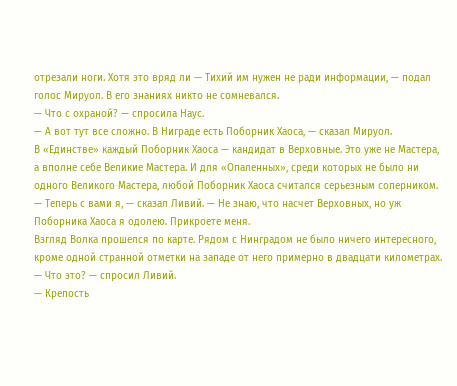отрезали ноги. Хотя это вряд ли — Тихий им нужен не ради информации, — подал голос Мируол. В его знаниях никто не сомневался.
— Что с охраной? — спросила Наус.
— А вот тут все сложно. В Ниграде есть Поборник Хаоса, — сказал Мируол.
В «Единстве» каждый Поборник Хаоса — кандидат в Верховные. Это уже не Мастера, а вполне себе Великие Мастера. И для «Опаленных», среди которых не было ни одного Великого Мастера, любой Поборник Хаоса считался серьезным соперником.
— Теперь с вами я, — сказал Ливий. — Не знаю, что насчет Верховных, но уж Поборника Хаоса я одолею. Прикроете меня.
Взгляд Волка прошелся по карте. Рядом с Нинградом не было ничего интересного, кроме одной странной отметки на западе от него примерно в двадцати километрах.
— Что это? — спросил Ливий.
— Крепость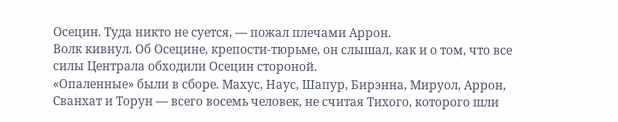Осецин. Туда никто не суется, — пожал плечами Аррон.
Волк кивнул. Об Осецине, крепости-тюрьме, он слышал, как и о том, что все силы Централа обходили Осецин стороной.
«Опаленные» были в сборе. Махус, Наус, Шапур, Бирэнна, Мируол, Аррон, Сванхат и Торун — всего восемь человек, не считая Тихого, которого шли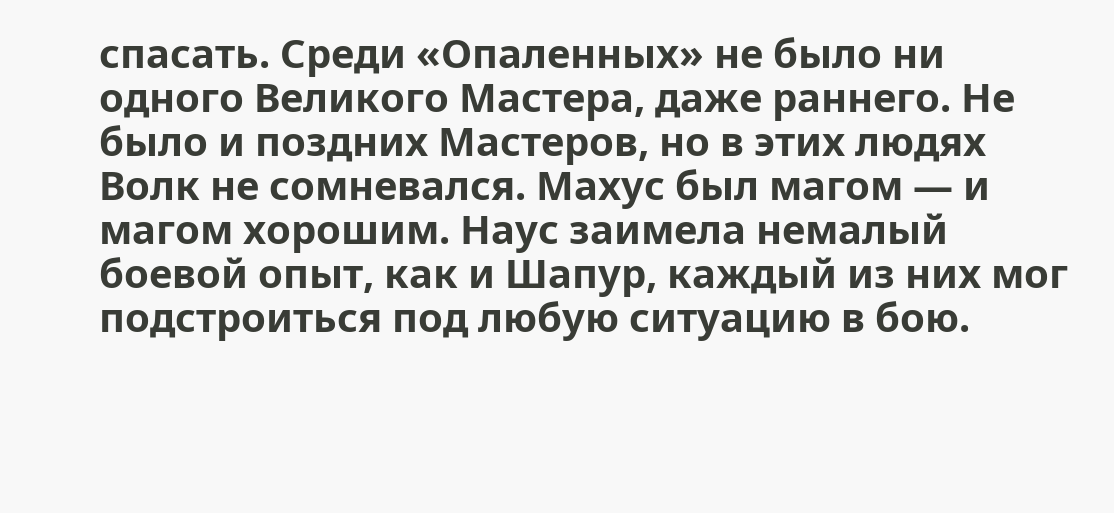спасать. Среди «Опаленных» не было ни одного Великого Мастера, даже раннего. Не было и поздних Мастеров, но в этих людях Волк не сомневался. Махус был магом — и магом хорошим. Наус заимела немалый боевой опыт, как и Шапур, каждый из них мог подстроиться под любую ситуацию в бою.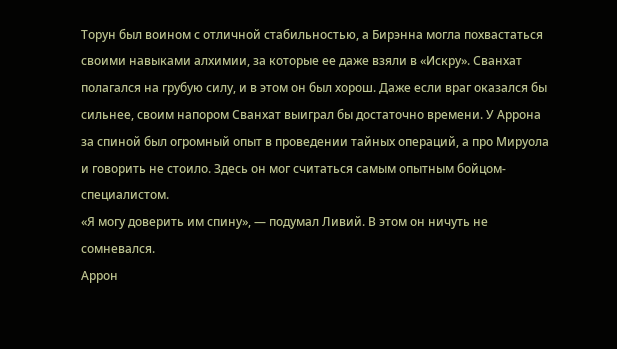Торун был воином с отличной стабильностью, а Бирэнна могла похвастаться своими навыками алхимии, за которые ее даже взяли в «Искру». Сванхат полагался на грубую силу, и в этом он был хорош. Даже если враг оказался бы сильнее, своим напором Сванхат выиграл бы достаточно времени. У Аррона за спиной был огромный опыт в проведении тайных операций, а про Мируола и говорить не стоило. Здесь он мог считаться самым опытным бойцом-специалистом.
«Я могу доверить им спину», — подумал Ливий. В этом он ничуть не сомневался.
Аррон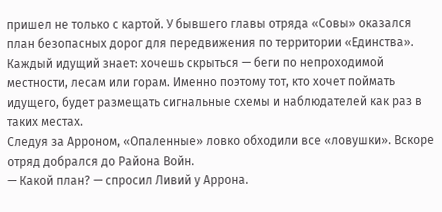пришел не только с картой. У бывшего главы отряда «Совы» оказался план безопасных дорог для передвижения по территории «Единства». Каждый идущий знает: хочешь скрыться — беги по непроходимой местности, лесам или горам. Именно поэтому тот, кто хочет поймать идущего, будет размещать сигнальные схемы и наблюдателей как раз в таких местах.
Следуя за Арроном, «Опаленные» ловко обходили все «ловушки». Вскоре отряд добрался до Района Войн.
— Какой план? — спросил Ливий у Аррона.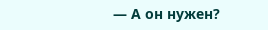— А он нужен?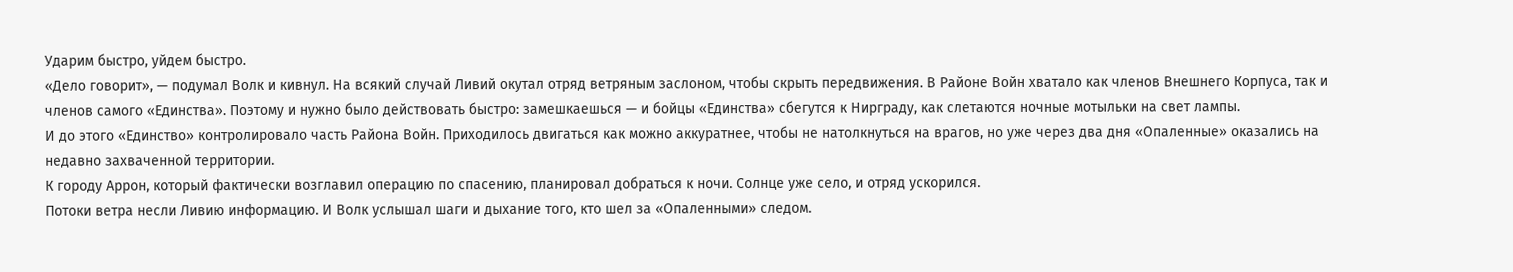Ударим быстро, уйдем быстро.
«Дело говорит», — подумал Волк и кивнул. На всякий случай Ливий окутал отряд ветряным заслоном, чтобы скрыть передвижения. В Районе Войн хватало как членов Внешнего Корпуса, так и членов самого «Единства». Поэтому и нужно было действовать быстро: замешкаешься — и бойцы «Единства» сбегутся к Нирграду, как слетаются ночные мотыльки на свет лампы.
И до этого «Единство» контролировало часть Района Войн. Приходилось двигаться как можно аккуратнее, чтобы не натолкнуться на врагов, но уже через два дня «Опаленные» оказались на недавно захваченной территории.
К городу Аррон, который фактически возглавил операцию по спасению, планировал добраться к ночи. Солнце уже село, и отряд ускорился.
Потоки ветра несли Ливию информацию. И Волк услышал шаги и дыхание того, кто шел за «Опаленными» следом.